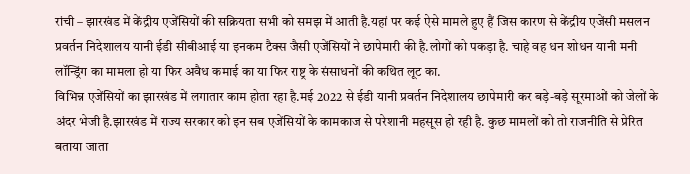रांची – झारखंड में केंद्रीय एजेंसियों की सक्रियता सभी को समझ में आती है.यहां पर कई ऐसे मामले हुए हैं जिस कारण से केंद्रीय एजेंसी मसलन प्रवर्तन निदेशालय यानी ईडी सीबीआई या इनकम टैक्स जैसी एजेंसियों ने छापेमारी की है.लोगों को पकड़ा है. चाहे वह धन शोधन यानी मनी लॉन्ड्रिंग का मामला हो या फिर अवैध कमाई का या फिर राष्ट्र के संसाधनों की कथित लूट का.
विभिन्न एजेंसियों का झारखंड में लगातार काम होता रहा है.मई 2022 से ईडी यानी प्रवर्तन निदेशालय छापेमारी कर बड़े-बड़े सूरमाओं को जेलों के अंदर भेजी है.झारखंड में राज्य सरकार को इन सब एजेंसियों के कामकाज से परेशानी महसूस हो रही है. कुछ मामलों को तो राजनीति से प्रेरित बताया जाता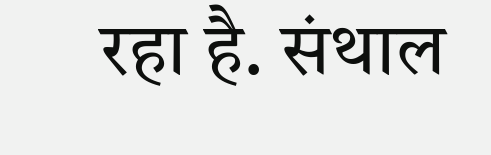रहा है. संथाल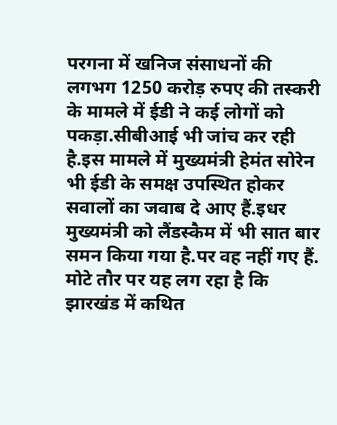परगना में खनिज संसाधनों की लगभग 1250 करोड़ रुपए की तस्करी के मामले में ईडी ने कई लोगों को पकड़ा.सीबीआई भी जांच कर रही है.इस मामले में मुख्यमंत्री हेमंत सोरेन भी ईडी के समक्ष उपस्थित होकर सवालों का जवाब दे आए हैं.इधर मुख्यमंत्री को लैंडस्कैम में भी सात बार समन किया गया है.पर वह नहीं गए हैं.
मोटे तौर पर यह लग रहा है कि झारखंड में कथित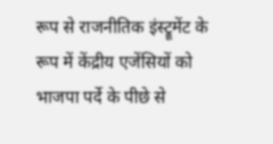रूप से राजनीतिक इंस्ट्रूमेंट के रूप में केंद्रीय एजेंसियों को भाजपा पर्दे के पीछे से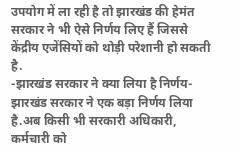उपयोग में ला रही है तो झारखंड की हेमंत सरकार ने भी ऐसे निर्णय लिए हैं जिससे केंद्रीय एजेंसियों को थोड़ी परेशानी हो सकती है.
-झारखंड सरकार ने क्या लिया है निर्णय-
झारखंड सरकार ने एक बड़ा निर्णय लिया है.अब किसी भी सरकारी अधिकारी, कर्मचारी को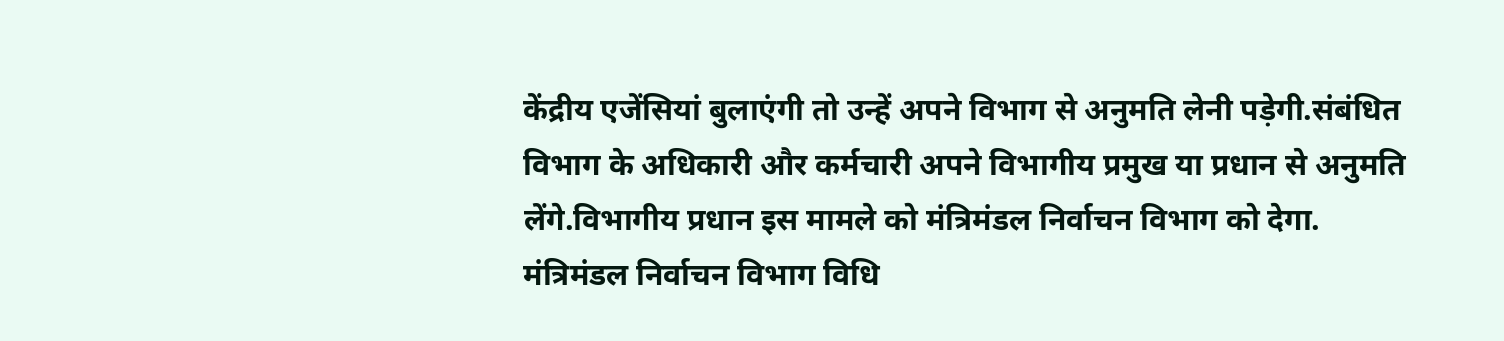केंद्रीय एजेंसियां बुलाएंगी तो उन्हें अपने विभाग से अनुमति लेनी पड़ेगी.संबंधित विभाग के अधिकारी और कर्मचारी अपने विभागीय प्रमुख या प्रधान से अनुमति लेंगे.विभागीय प्रधान इस मामले को मंत्रिमंडल निर्वाचन विभाग को देगा. मंत्रिमंडल निर्वाचन विभाग विधि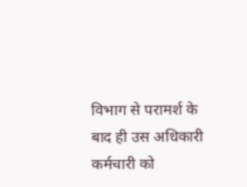विभाग से परामर्श के बाद ही उस अधिकारी कर्मचारी को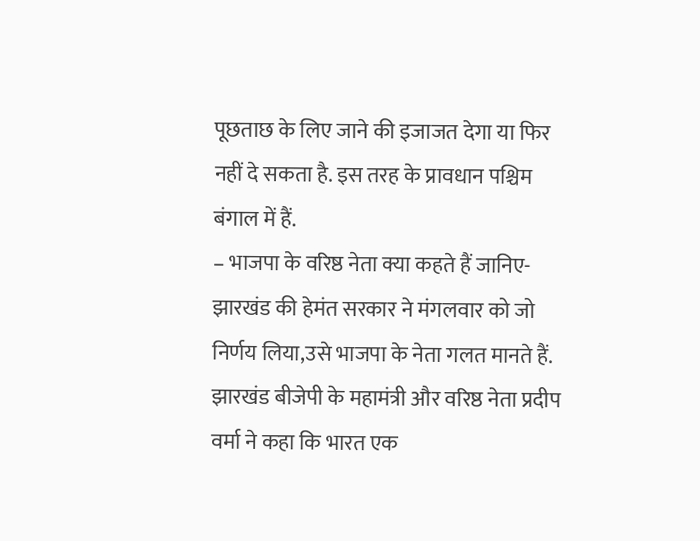पूछताछ के लिए जाने की इजाजत देगा या फिर नहीं दे सकता है. इस तरह के प्रावधान पश्चिम बंगाल में हैं.
– भाजपा के वरिष्ठ नेता क्या कहते हैं जानिए-
झारखंड की हेमंत सरकार ने मंगलवार को जो निर्णय लिया,उसे भाजपा के नेता गलत मानते हैं. झारखंड बीजेपी के महामंत्री और वरिष्ठ नेता प्रदीप वर्मा ने कहा कि भारत एक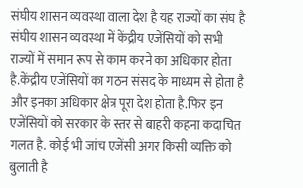संघीय शासन व्यवस्था वाला देश है यह राज्यों का संघ है संघीय शासन व्यवस्था में केंद्रीय एजेंसियों को सभी राज्यों में समान रूप से काम करने का अधिकार होता है.केंद्रीय एजेंसियों का गठन संसद के माध्यम से होता है और इनका अधिकार क्षेत्र पूरा देश होता है.फिर इन एजेंसियों को सरकार के स्तर से बाहरी कहना कदाचित गलत है. कोई भी जांच एजेंसी अगर किसी व्यक्ति को बुलाती है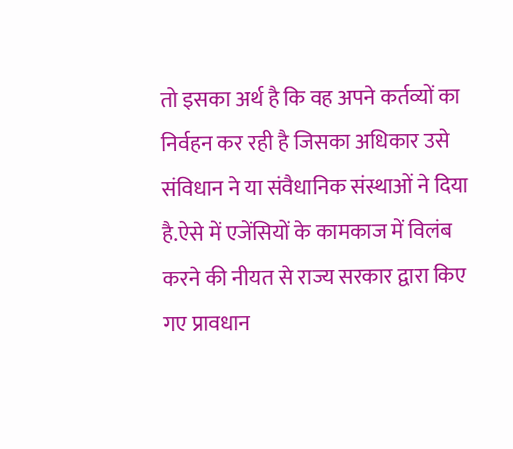तो इसका अर्थ है कि वह अपने कर्तव्यों का निर्वहन कर रही है जिसका अधिकार उसे संविधान ने या संवैधानिक संस्थाओं ने दिया है.ऐसे में एजेंसियों के कामकाज में विलंब करने की नीयत से राज्य सरकार द्वारा किए गए प्रावधान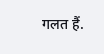गलत हैं.